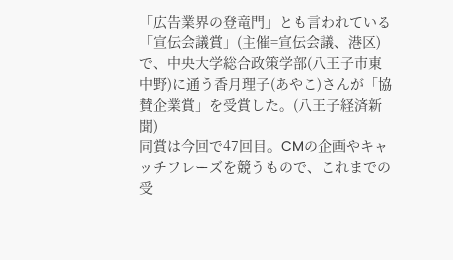「広告業界の登竜門」とも言われている「宣伝会議賞」(主催=宣伝会議、港区)で、中央大学総合政策学部(八王子市東中野)に通う香月理子(あやこ)さんが「協賛企業賞」を受賞した。(八王子経済新聞)
同賞は今回で47回目。CMの企画やキャッチフレーズを競うもので、これまでの受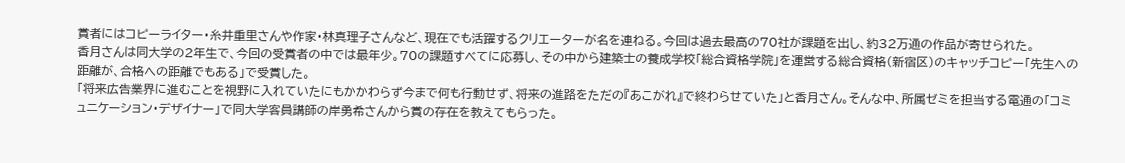賞者にはコピーライター・糸井重里さんや作家・林真理子さんなど、現在でも活躍するクリエーターが名を連ねる。今回は過去最高の70社が課題を出し、約32万通の作品が寄せられた。
香月さんは同大学の2年生で、今回の受賞者の中では最年少。70の課題すべてに応募し、その中から建築士の養成学校「総合資格学院」を運営する総合資格(新宿区)のキャッチコピー「先生への距離が、合格への距離でもある」で受賞した。
「将来広告業界に進むことを視野に入れていたにもかかわらず今まで何も行動せず、将来の進路をただの『あこがれ』で終わらせていた」と香月さん。そんな中、所属ゼミを担当する電通の「コミュニケーション・デザイナー」で同大学客員講師の岸勇希さんから賞の存在を教えてもらった。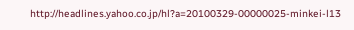http://headlines.yahoo.co.jp/hl?a=20100329-00000025-minkei-l13